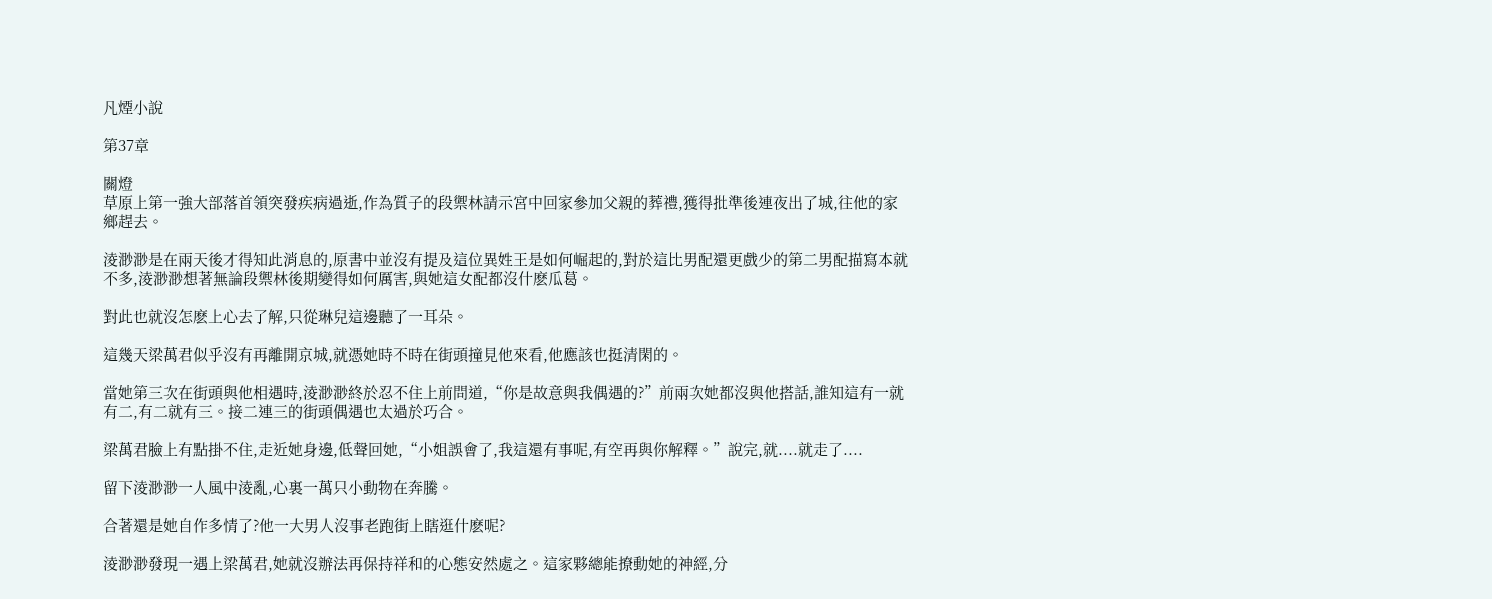凡煙小說

第37章

關燈
草原上第一強大部落首領突發疾病過逝,作為質子的段禦林請示宮中回家參加父親的葬禮,獲得批準後連夜出了城,往他的家鄉趕去。

淩渺渺是在兩天後才得知此消息的,原書中並沒有提及這位異姓王是如何崛起的,對於這比男配還更戲少的第二男配描寫本就不多,淩渺渺想著無論段禦林後期變得如何厲害,與她這女配都沒什麽瓜葛。

對此也就沒怎麽上心去了解,只從琳兒這邊聽了一耳朵。

這幾天梁萬君似乎沒有再離開京城,就憑她時不時在街頭撞見他來看,他應該也挺清閑的。

當她第三次在街頭與他相遇時,淩渺渺終於忍不住上前問道,“你是故意與我偶遇的?”前兩次她都沒與他搭話,誰知這有一就有二,有二就有三。接二連三的街頭偶遇也太過於巧合。

梁萬君臉上有點掛不住,走近她身邊,低聲回她,“小姐誤會了,我這還有事呢,有空再與你解釋。”說完,就....就走了....

留下淩渺渺一人風中淩亂,心裏一萬只小動物在奔騰。

合著還是她自作多情了?他一大男人沒事老跑街上瞎逛什麽呢?

淩渺渺發現一遇上梁萬君,她就沒辦法再保持祥和的心態安然處之。這家夥總能撩動她的神經,分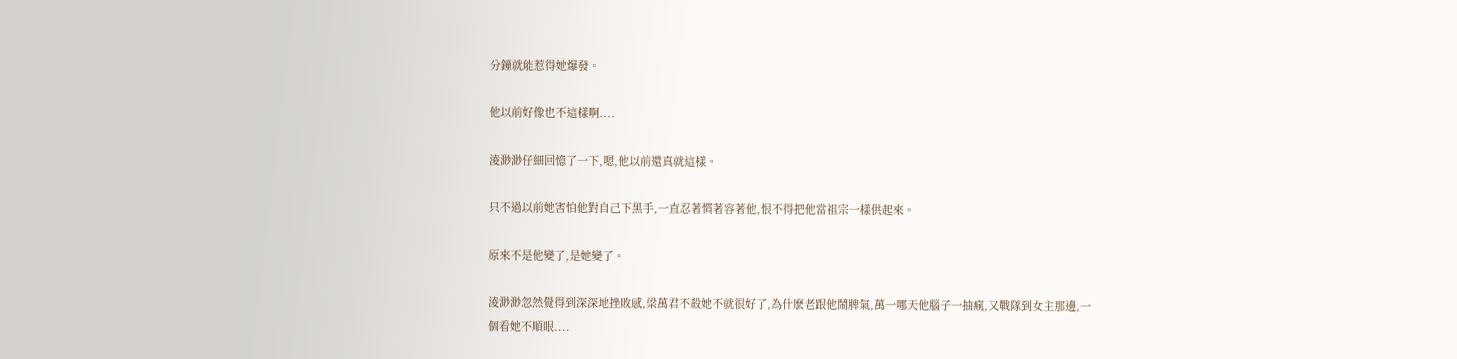分鐘就能惹得她爆發。

他以前好像也不這樣啊....

淩渺渺仔細回憶了一下,嗯,他以前還真就這樣。

只不過以前她害怕他對自己下黑手,一直忍著慣著容著他,恨不得把他當祖宗一樣供起來。

原來不是他變了,是她變了。

淩渺渺忽然覺得到深深地挫敗感,梁萬君不殺她不就很好了,為什麽老跟他鬧脾氣,萬一哪天他腦子一抽瘋,又戰隊到女主那邊,一個看她不順眼....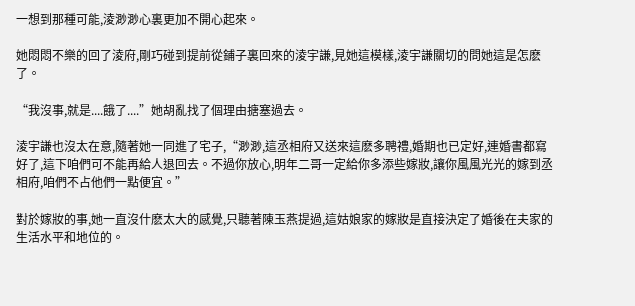一想到那種可能,淩渺渺心裏更加不開心起來。

她悶悶不樂的回了淩府,剛巧碰到提前從鋪子裏回來的淩宇謙,見她這模樣,淩宇謙關切的問她這是怎麽了。

“我沒事,就是....餓了....”她胡亂找了個理由搪塞過去。

淩宇謙也沒太在意,隨著她一同進了宅子,“渺渺,這丞相府又送來這麽多聘禮,婚期也已定好,連婚書都寫好了,這下咱們可不能再給人退回去。不過你放心,明年二哥一定給你多添些嫁妝,讓你風風光光的嫁到丞相府,咱們不占他們一點便宜。”

對於嫁妝的事,她一直沒什麽太大的感覺,只聽著陳玉燕提過,這姑娘家的嫁妝是直接決定了婚後在夫家的生活水平和地位的。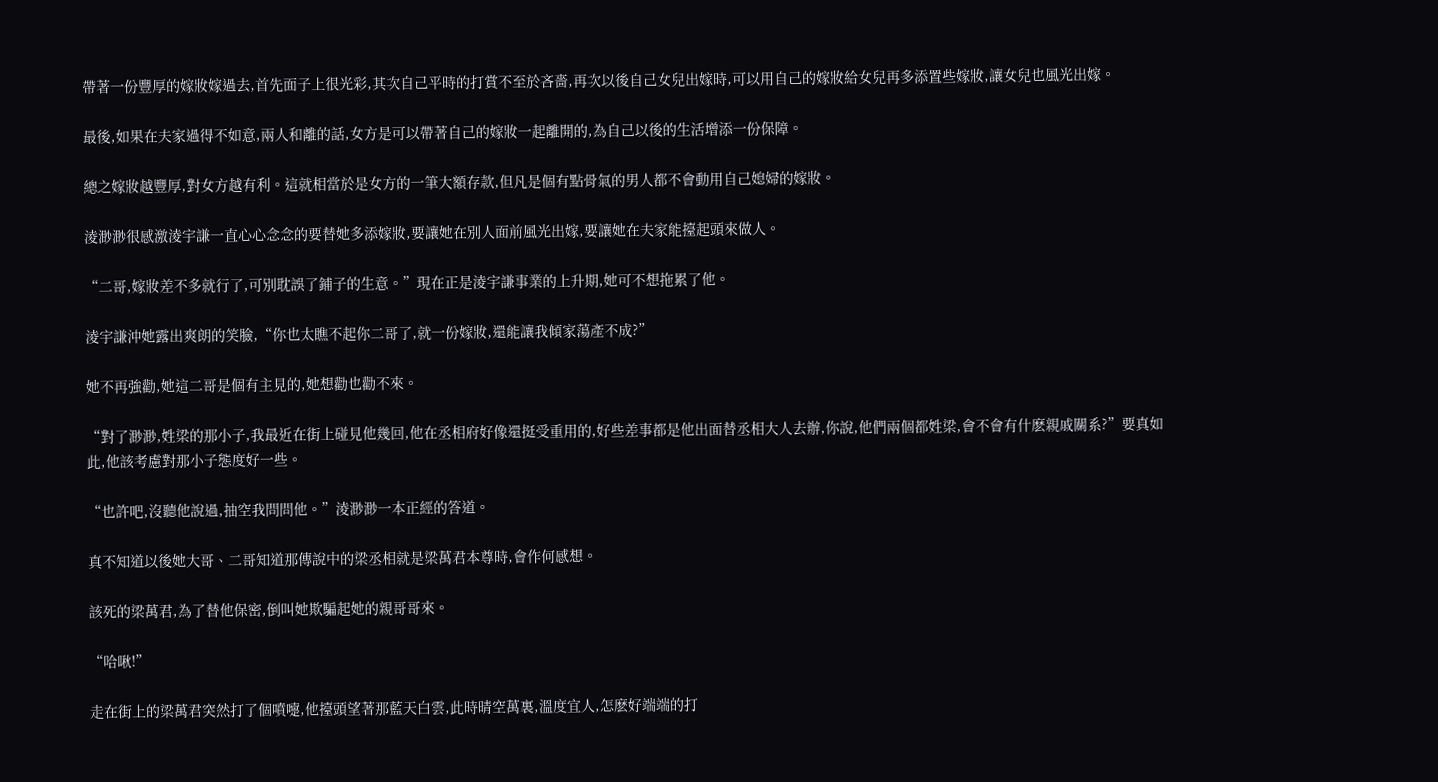帶著一份豐厚的嫁妝嫁過去,首先面子上很光彩,其次自己平時的打賞不至於吝嗇,再次以後自己女兒出嫁時,可以用自己的嫁妝給女兒再多添置些嫁妝,讓女兒也風光出嫁。

最後,如果在夫家過得不如意,兩人和離的話,女方是可以帶著自己的嫁妝一起離開的,為自己以後的生活增添一份保障。

總之嫁妝越豐厚,對女方越有利。這就相當於是女方的一筆大額存款,但凡是個有點骨氣的男人都不會動用自己媳婦的嫁妝。

淩渺渺很感激淩宇謙一直心心念念的要替她多添嫁妝,要讓她在別人面前風光出嫁,要讓她在夫家能擡起頭來做人。

“二哥,嫁妝差不多就行了,可別耽誤了鋪子的生意。”現在正是淩宇謙事業的上升期,她可不想拖累了他。

淩宇謙沖她露出爽朗的笑臉,“你也太瞧不起你二哥了,就一份嫁妝,還能讓我傾家蕩產不成?”

她不再強勸,她這二哥是個有主見的,她想勸也勸不來。

“對了渺渺,姓梁的那小子,我最近在街上碰見他幾回,他在丞相府好像還挺受重用的,好些差事都是他出面替丞相大人去辦,你說,他們兩個都姓梁,會不會有什麽親戚關系?”要真如此,他該考慮對那小子態度好一些。

“也許吧,沒聽他說過,抽空我問問他。”淩渺渺一本正經的答道。

真不知道以後她大哥、二哥知道那傳說中的梁丞相就是梁萬君本尊時,會作何感想。

該死的梁萬君,為了替他保密,倒叫她欺騙起她的親哥哥來。

“哈啾!”

走在街上的梁萬君突然打了個噴嚏,他擡頭望著那藍天白雲,此時晴空萬裏,溫度宜人,怎麽好端端的打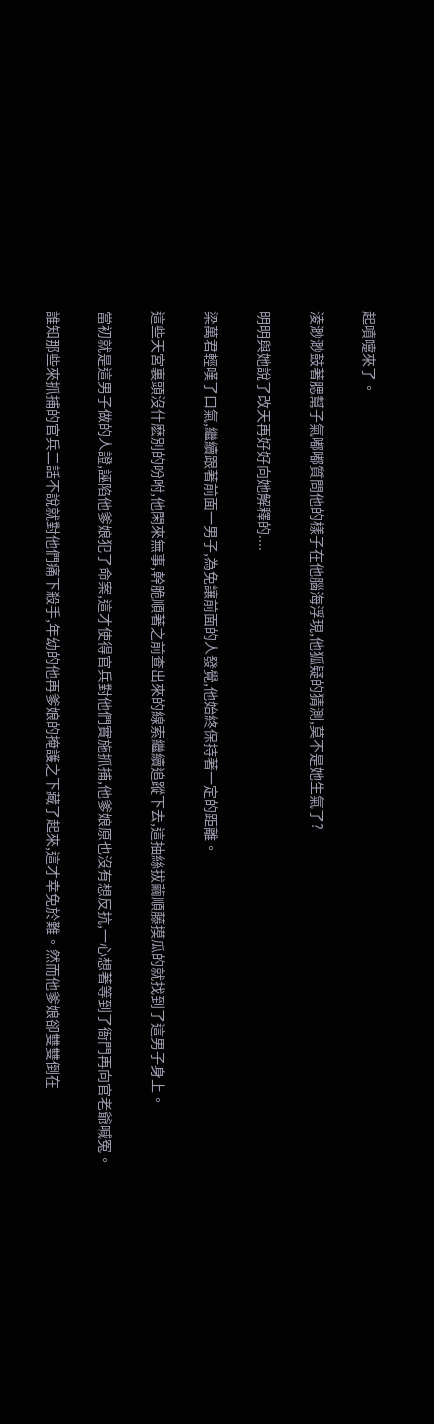起噴嚏來了。

淩渺渺鼓著腮幫子氣嘟嘟質問他的樣子在他腦海浮現,他狐疑的猜測,莫不是她生氣了?

明明與她說了改天再好好向她解釋的....

梁萬君輕嘆了口氣,繼續跟著前面一男子,為免讓前面的人發覺,他始終保持著一定的距離。

這些天宮裏頭沒什麽別的吩咐,他閑來無事,幹脆順著之前查出來的線索繼續追蹤下去,這抽絲拔繭順藤摸瓜的就找到了這男子身上。

當初就是這男子做的人證,誣陷他爹娘犯了命案,這才使得官兵對他們實施抓捕,他爹娘原也沒有想反抗,一心想著等到了衙門再向官老爺喊冤。

誰知那些來抓捕的官兵二話不說就對他們痛下殺手,年幼的他再爹娘的掩護之下藏了起來,這才幸免於難。然而他爹娘卻雙雙倒在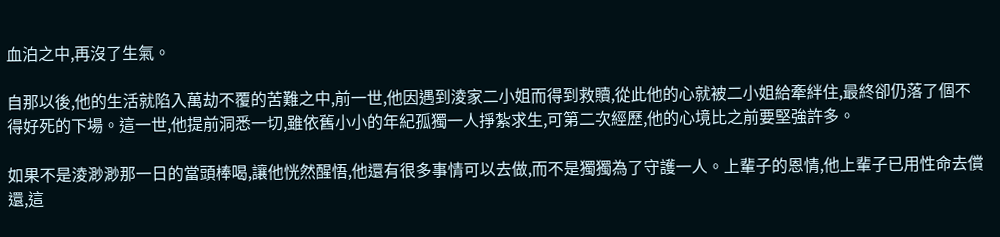血泊之中,再沒了生氣。

自那以後,他的生活就陷入萬劫不覆的苦難之中,前一世,他因遇到淩家二小姐而得到救贖,從此他的心就被二小姐給牽絆住,最終卻仍落了個不得好死的下場。這一世,他提前洞悉一切,雖依舊小小的年紀孤獨一人掙紮求生,可第二次經歷,他的心境比之前要堅強許多。

如果不是淩渺渺那一日的當頭棒喝,讓他恍然醒悟,他還有很多事情可以去做,而不是獨獨為了守護一人。上輩子的恩情,他上輩子已用性命去償還,這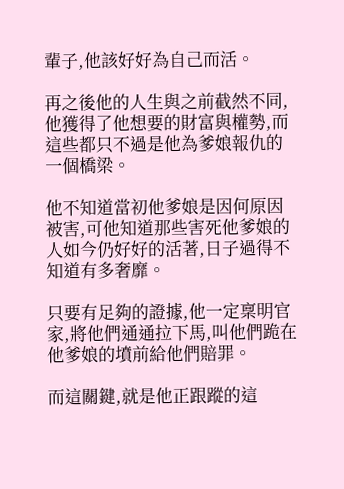輩子,他該好好為自己而活。

再之後他的人生與之前截然不同,他獲得了他想要的財富與權勢,而這些都只不過是他為爹娘報仇的一個橋梁。

他不知道當初他爹娘是因何原因被害,可他知道那些害死他爹娘的人如今仍好好的活著,日子過得不知道有多奢靡。

只要有足夠的證據,他一定稟明官家,將他們通通拉下馬,叫他們跪在他爹娘的墳前給他們賠罪。

而這關鍵,就是他正跟蹤的這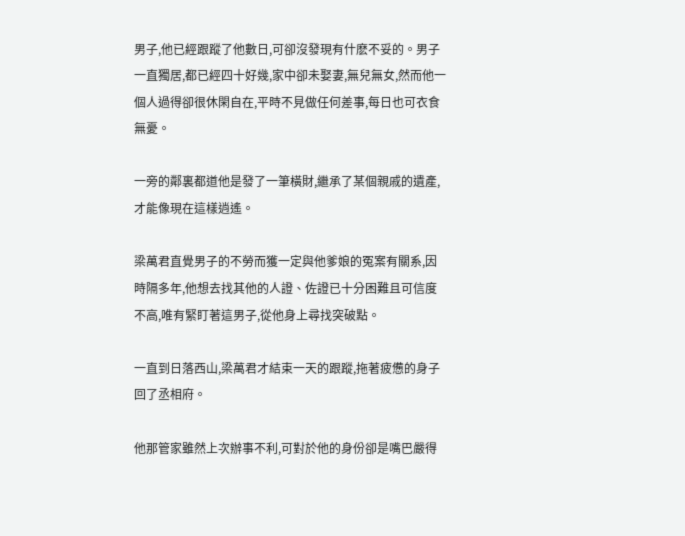男子,他已經跟蹤了他數日,可卻沒發現有什麽不妥的。男子一直獨居,都已經四十好幾,家中卻未娶妻,無兒無女,然而他一個人過得卻很休閑自在,平時不見做任何差事,每日也可衣食無憂。

一旁的鄰裏都道他是發了一筆橫財,繼承了某個親戚的遺產,才能像現在這樣逍遙。

梁萬君直覺男子的不勞而獲一定與他爹娘的冤案有關系,因時隔多年,他想去找其他的人證、佐證已十分困難且可信度不高,唯有緊盯著這男子,從他身上尋找突破點。

一直到日落西山,梁萬君才結束一天的跟蹤,拖著疲憊的身子回了丞相府。

他那管家雖然上次辦事不利,可對於他的身份卻是嘴巴嚴得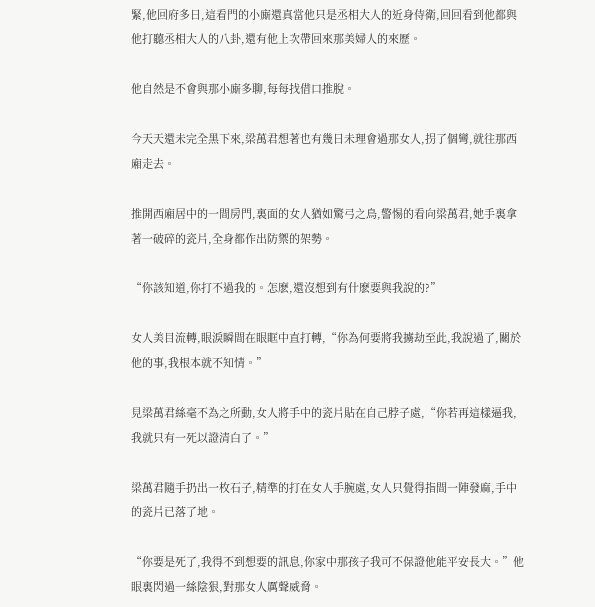緊,他回府多日,這看門的小廝還真當他只是丞相大人的近身侍衛,回回看到他都與他打聽丞相大人的八卦,還有他上次帶回來那美婦人的來歷。

他自然是不會與那小廝多聊,每每找借口推脫。

今天天還未完全黑下來,梁萬君想著也有幾日未理會過那女人,拐了個彎,就往那西廂走去。

推開西廂居中的一間房門,裏面的女人猶如驚弓之鳥,警惕的看向梁萬君,她手裏拿著一破碎的瓷片,全身都作出防禦的架勢。

“你該知道,你打不過我的。怎麽,還沒想到有什麽要與我說的?”

女人美目流轉,眼淚瞬間在眼眶中直打轉,“你為何要將我擄劫至此,我說過了,關於他的事,我根本就不知情。”

見梁萬君絲毫不為之所動,女人將手中的瓷片貼在自己脖子處,“你若再這樣逼我,我就只有一死以證清白了。”

梁萬君隨手扔出一枚石子,精準的打在女人手腕處,女人只覺得指間一陣發麻,手中的瓷片已落了地。

“你要是死了,我得不到想要的訊息,你家中那孩子我可不保證他能平安長大。”他眼裏閃過一絲陰狠,對那女人厲聲威脅。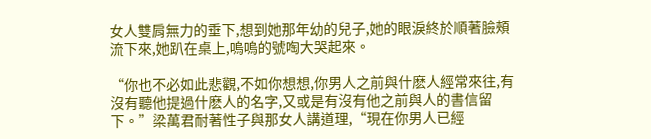女人雙肩無力的垂下,想到她那年幼的兒子,她的眼淚終於順著臉頰流下來,她趴在桌上,嗚嗚的號啕大哭起來。

“你也不必如此悲觀,不如你想想,你男人之前與什麽人經常來往,有沒有聽他提過什麽人的名字,又或是有沒有他之前與人的書信留下。”梁萬君耐著性子與那女人講道理,“現在你男人已經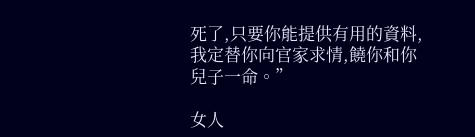死了,只要你能提供有用的資料,我定替你向官家求情,饒你和你兒子一命。”

女人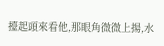擡起頭來看他,那眼角微微上揚,水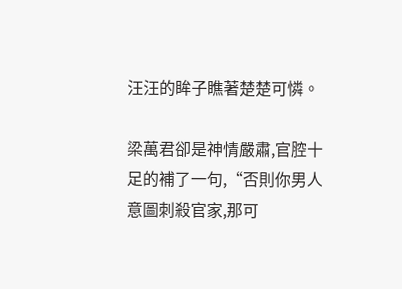汪汪的眸子瞧著楚楚可憐。

梁萬君卻是神情嚴肅,官腔十足的補了一句,“否則你男人意圖刺殺官家,那可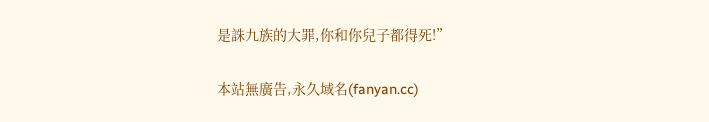是誅九族的大罪,你和你兒子都得死!”

本站無廣告,永久域名(fanyan.cc)